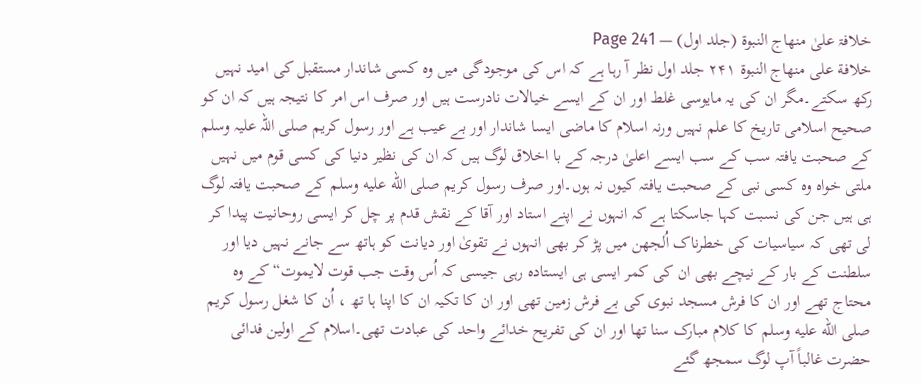خلافۃ علیٰ منھاج النبوۃ (جلد اول) — Page 241
خلافة على منهاج النبوة ۲۴۱ جلد اول نظر آ رہا ہے کہ اس کی موجودگی میں وہ کسی شاندار مستقبل کی امید نہیں رکھ سکتے۔مگر ان کی یہ مایوسی غلط اور ان کے ایسے خیالات نادرست ہیں اور صرف اس امر کا نتیجہ ہیں کہ ان کو صحیح اسلامی تاریخ کا علم نہیں ورنہ اسلام کا ماضی ایسا شاندار اور بے عیب ہے اور رسول کریم صلی اللہ علیہ وسلم کے صحبت یافتہ سب کے سب ایسے اعلیٰ درجہ کے با اخلاق لوگ ہیں کہ ان کی نظیر دنیا کی کسی قوم میں نہیں ملتی خواہ وہ کسی نبی کے صحبت یافتہ کیوں نہ ہوں۔اور صرف رسول کریم صلى الله عليه وسلم کے صحبت یافتہ لوگ ہی ہیں جن کی نسبت کہا جاسکتا ہے کہ انہوں نے اپنے استاد اور آقا کے نقش قدم پر چل کر ایسی روحانیت پیدا کر لی تھی کہ سیاسیات کی خطرناک اُلجھن میں پڑ کر بھی انہوں نے تقویٰ اور دیانت کو ہاتھ سے جانے نہیں دیا اور سلطنت کے بار کے نیچے بھی ان کی کمر ایسی ہی ایستادہ رہی جیسی کہ اُس وقت جب قوت لایموت“ کے وہ محتاج تھے اور ان کا فرش مسجد نبوی کی بے فرش زمین تھی اور ان کا تکیہ ان کا اپنا ہا تھ ، اُن کا شغل رسول کریم صلى الله عليه وسلم کا کلام مبارک سنا تھا اور ان کی تفریح خدائے واحد کی عبادت تھی۔اسلام کے اولین فدائی حضرت غالباً آپ لوگ سمجھ گئے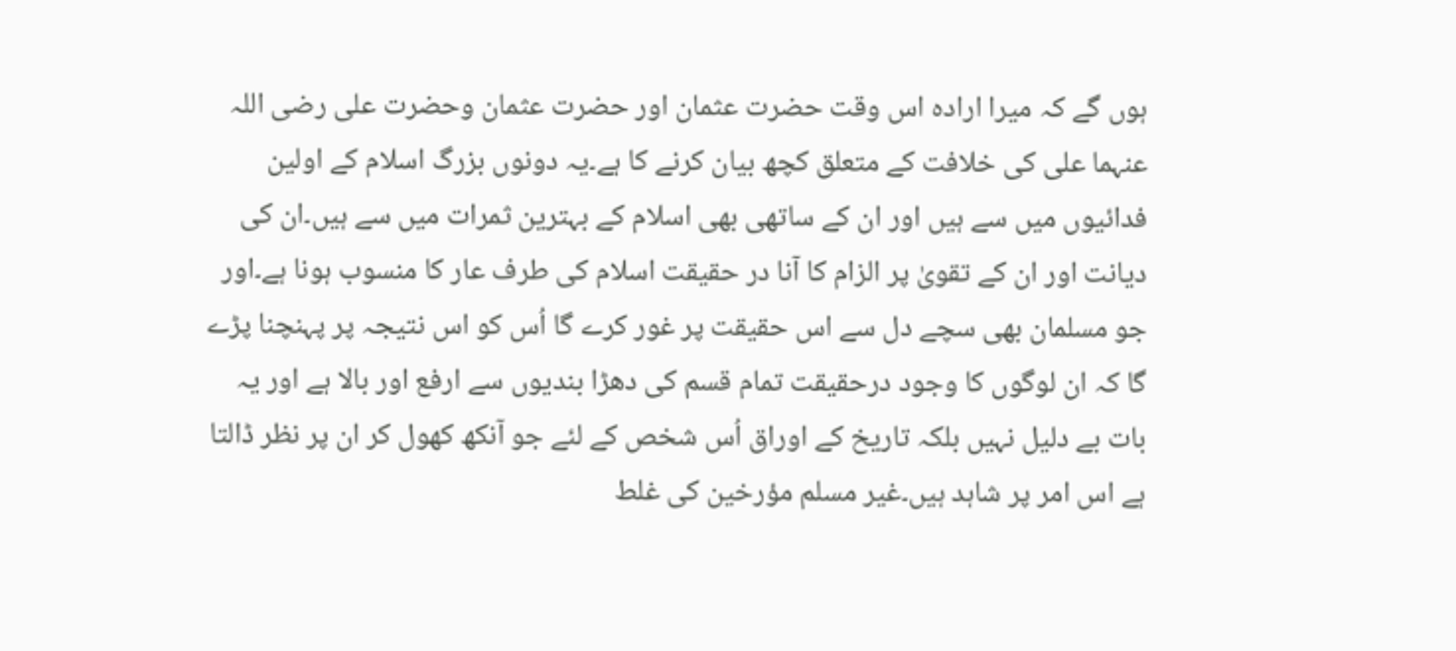ہوں گے کہ میرا ارادہ اس وقت حضرت عثمان اور حضرت عثمان وحضرت علی رضی اللہ عنہما علی کی خلافت کے متعلق کچھ بیان کرنے کا ہے۔یہ دونوں بزرگ اسلام کے اولین فدائیوں میں سے ہیں اور ان کے ساتھی بھی اسلام کے بہترین ثمرات میں سے ہیں۔ان کی دیانت اور ان کے تقویٰ پر الزام کا آنا در حقیقت اسلام کی طرف عار کا منسوب ہونا ہے۔اور جو مسلمان بھی سچے دل سے اس حقیقت پر غور کرے گا اُس کو اس نتیجہ پر پہنچنا پڑے گا کہ ان لوگوں کا وجود درحقیقت تمام قسم کی دھڑا بندیوں سے ارفع اور بالا ہے اور یہ بات بے دلیل نہیں بلکہ تاریخ کے اوراق اُس شخص کے لئے جو آنکھ کھول کر ان پر نظر ڈالتا ہے اس امر پر شاہد ہیں۔غیر مسلم مؤرخین کی غلط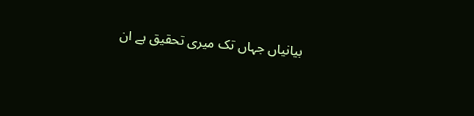بیانیاں جہاں تک میری تحقیق ہے ان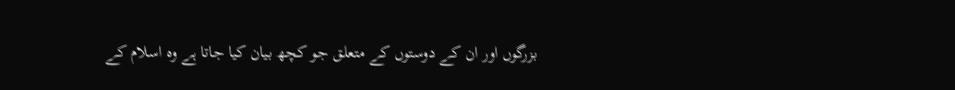بزرگوں اور ان کے دوستوں کے متعلق جو کچھ بیان کیا جاتا ہے وہ اسلام کے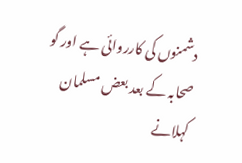دشمنوں کی کارروائی ہے اور گو صحابہ کے بعد بعض مسلمان کہلانے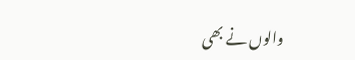والوں نے بھی